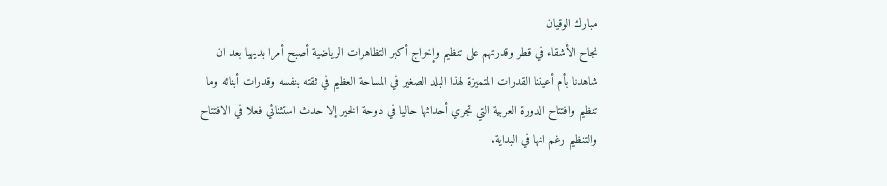مبارك الوقيان
نجاح الأشقاء في قطر وقدرتهم على تنظيم وإخراج أكبر التظاهرات الرياضية أصبح أمرا بديهيا بعد ان شاهدنا بأم أعيننا القدرات المتميزة لهذا البلد الصغير في المساحة العظيم في ثقته بنفسه وقدرات أبنائه وما تنظيم وافتتاح الدورة العربية التي تجري أحداثها حاليا في دوحة الخير إلا حدث استثنائي فعلا في الافتتاح والتنظيم رغم انها في البداية.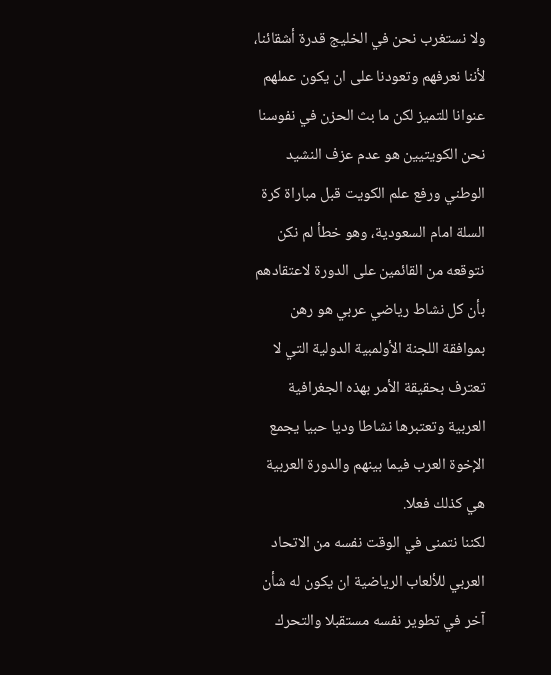ولا نستغرب نحن في الخليج قدرة أشقائنا، لأننا نعرفهم وتعودنا على ان يكون عملهم عنوانا للتميز لكن ما بث الحزن في نفوسنا نحن الكويتيين هو عدم عزف النشيد الوطني ورفع علم الكويت قبل مباراة كرة السلة امام السعودية، وهو خطأ لم نكن نتوقعه من القائمين على الدورة لاعتقادهم بأن كل نشاط رياضي عربي هو رهن بموافقة اللجنة الأولمبية الدولية التي لا تعترف بحقيقة الأمر بهذه الجغرافية العربية وتعتبرها نشاطا وديا حبيا يجمع الإخوة العرب فيما بينهم والدورة العربية هي كذلك فعلا.
لكننا نتمنى في الوقت نفسه من الاتحاد العربي للألعاب الرياضية ان يكون له شأن آخر في تطوير نفسه مستقبلا والتحرك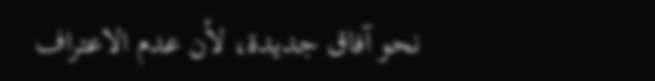نحو آفاق جديدة، لأن عدم الاعتراف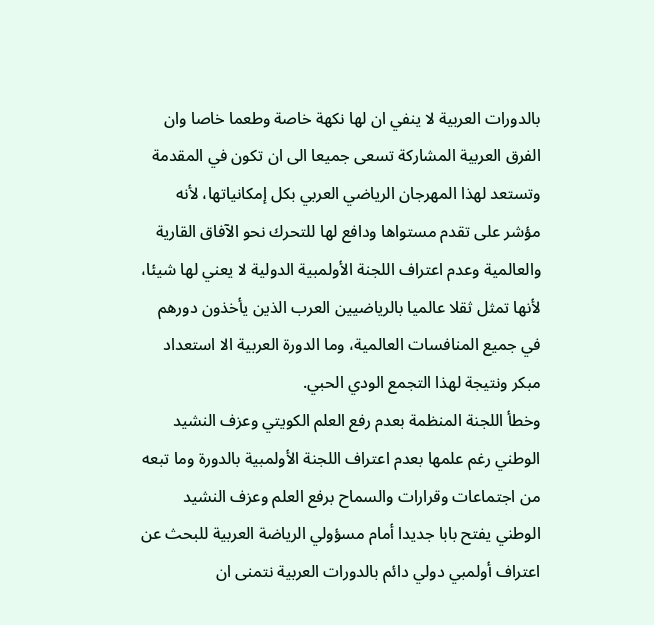بالدورات العربية لا ينفي ان لها نكهة خاصة وطعما خاصا وان الفرق العربية المشاركة تسعى جميعا الى ان تكون في المقدمة وتستعد لهذا المهرجان الرياضي العربي بكل إمكانياتها، لأنه مؤشر على تقدم مستواها ودافع لها للتحرك نحو الآفاق القارية والعالمية وعدم اعتراف اللجنة الأولمبية الدولية لا يعني لها شيئا، لأنها تمثل ثقلا عالميا بالرياضيين العرب الذين يأخذون دورهم في جميع المنافسات العالمية، وما الدورة العربية الا استعداد مبكر ونتيجة لهذا التجمع الودي الحبي.
وخطأ اللجنة المنظمة بعدم رفع العلم الكويتي وعزف النشيد الوطني رغم علمها بعدم اعتراف اللجنة الأولمبية بالدورة وما تبعه من اجتماعات وقرارات والسماح برفع العلم وعزف النشيد الوطني يفتح بابا جديدا أمام مسؤولي الرياضة العربية للبحث عن اعتراف أولمبي دولي دائم بالدورات العربية نتمنى ان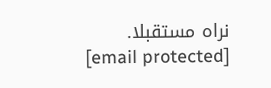نراه مستقبلا.
[email protected]